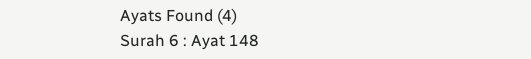Ayats Found (4)
Surah 6 : Ayat 148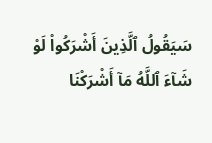سَيَقُولُ ٱلَّذِينَ أَشْرَكُواْ لَوْ شَآءَ ٱللَّهُ مَآ أَشْرَكْنَا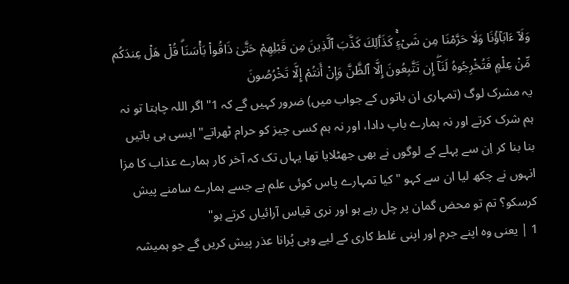وَلَآ ءَابَآؤُنَا وَلَا حَرَّمْنَا مِن شَىْءٍۚ كَذَٲلِكَ كَذَّبَ ٱلَّذِينَ مِن قَبْلِهِمْ حَتَّىٰ ذَاقُواْ بَأْسَنَاۗ قُلْ هَلْ عِندَكُم مِّنْ عِلْمٍ فَتُخْرِجُوهُ لَنَآۖ إِن تَتَّبِعُونَ إِلَّا ٱلظَّنَّ وَإِنْ أَنتُمْ إِلَّا تَخْرُصُونَ
یہ مشرک لوگ (تمہاری ان باتوں کے جواب میں) ضرور کہیں گے کہ 1"اگر اللہ چاہتا تو نہ ہم شرک کرتے اور نہ ہمارے باپ دادا، اور نہ ہم کسی چیز کو حرام ٹھراتے" ایسی ہی باتیں بنا بنا کر اِن سے پہلے کے لوگوں نے بھی جھٹلایا تھا یہاں تک کہ آخر کار ہمارے عذاب کا مزا انہوں نے چکھ لیا ان سے کہو "کیا تمہارے پاس کوئی علم ہے جسے ہمارے سامنے پیش کرسکو؟ تم تو محض گمان پر چل رہے ہو اور نری قیاس آرائیاں کرتے ہو"
1 | یعنی وہ اپنے جرم اور اپنی غلط کاری کے لیے وہی پُرانا عذر پیش کریں گے جو ہمیشہ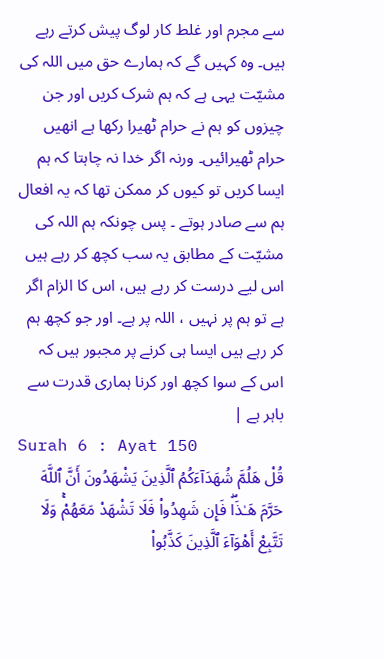سے مجرم اور غلط کار لوگ پیش کرتے رہے ہیں۔ وہ کہیں گے کہ ہمارے حق میں اللہ کی مشیّت یہی ہے کہ ہم شرک کریں اور جن چیزوں کو ہم نے حرام ٹھیرا رکھا ہے انھیں حرام ٹھیرائیں۔ ورنہ اگر خدا نہ چاہتا کہ ہم ایسا کریں تو کیوں کر ممکن تھا کہ یہ افعال ہم سے صادر ہوتے ۔ پس چونکہ ہم اللہ کی مشیّت کے مطابق یہ سب کچھ کر رہے ہیں اس لیے درست کر رہے ہیں، اس کا الزام اگر ہے تو ہم پر نہیں ، اللہ پر ہے۔ اور جو کچھ ہم کر رہے ہیں ایسا ہی کرنے پر مجبور ہیں کہ اس کے سوا کچھ اور کرنا ہماری قدرت سے باہر ہے |
Surah 6 : Ayat 150
قُلْ هَلُمَّ شُهَدَآءَكُمُ ٱلَّذِينَ يَشْهَدُونَ أَنَّ ٱللَّهَ حَرَّمَ هَـٰذَاۖ فَإِن شَهِدُواْ فَلَا تَشْهَدْ مَعَهُمْۚ وَلَا تَتَّبِعْ أَهْوَآءَ ٱلَّذِينَ كَذَّبُواْ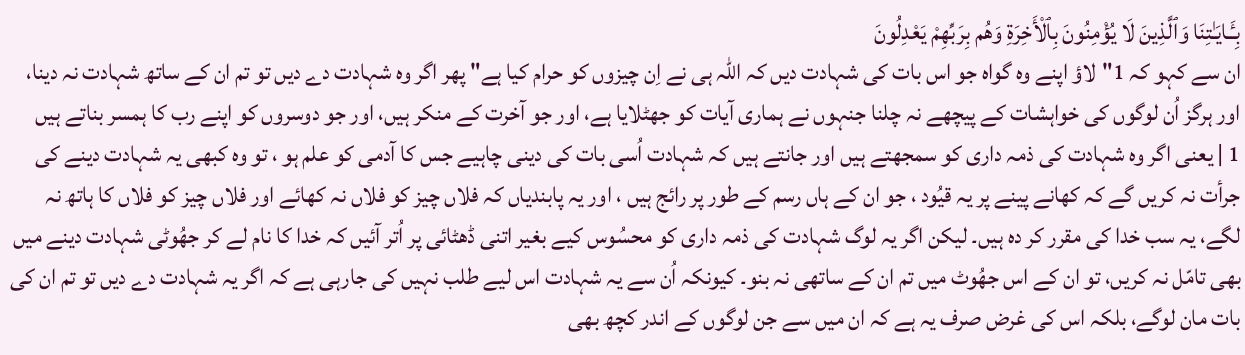بِـَٔـايَـٰتِنَا وَٱلَّذِينَ لَا يُؤْمِنُونَ بِٱلْأَخِرَةِ وَهُم بِرَبِّهِمْ يَعْدِلُونَ
ان سے کہو کہ 1"لاؤ اپنے وہ گواہ جو اس بات کی شہادت دیں کہ اللہ ہی نے اِن چیزوں کو حرام کیا ہے" پھر اگر وہ شہادت دے دیں تو تم ان کے ساتھ شہادت نہ دینا، اور ہرگز اُن لوگوں کی خواہشات کے پیچھے نہ چلنا جنہوں نے ہماری آیات کو جھٹلایا ہے، اور جو آخرت کے منکر ہیں، اور جو دوسروں کو اپنے رب کا ہمسر بناتے ہیں
1 | یعنی اگر وہ شہادت کی ذمہ داری کو سمجھتے ہیں اور جانتے ہیں کہ شہادت اُسی بات کی دینی چاہیے جس کا آدمی کو علم ہو ، تو وہ کبھی یہ شہادت دینے کی جرأت نہ کریں گے کہ کھانے پینے پر یہ قیُود ، جو ان کے ہاں رسم کے طور پر رائج ہیں ، اور یہ پابندیاں کہ فلاں چیز کو فلاں نہ کھائے اور فلاں چیز کو فلاں کا ہاتھ نہ لگے، یہ سب خدا کی مقرر کر دہ ہیں۔ لیکن اگر یہ لوگ شہادت کی ذمہ داری کو محسُوس کیے بغیر اتنی ڈھٹائی پر اُتر آئیں کہ خدا کا نام لے کر جھُوٹی شہادت دینے میں بھی تامّل نہ کریں، تو ان کے اس جھُوٹ میں تم ان کے ساتھی نہ بنو۔ کیونکہ اُن سے یہ شہادت اس لیے طلب نہیں کی جارہی ہے کہ اگر یہ شہادت دے دیں تو تم ان کی بات مان لوگے، بلکہ اس کی غرض صرف یہ ہے کہ ان میں سے جن لوگوں کے اندر کچھ بھی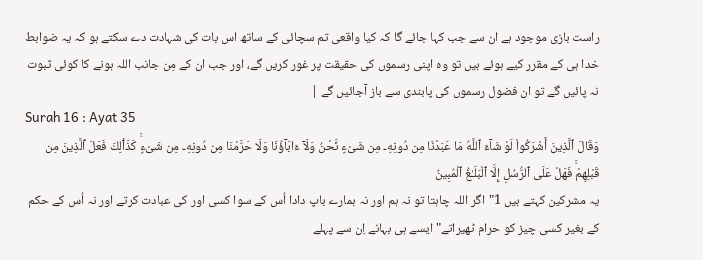راست بازی موجود ہے ان سے جب کہا جائے گا کہ کیا واقعی تم سچائی کے ساتھ اس بات کی شہادت دے سکتے ہو کہ یہ ضوابط خدا ہی کے مقرر کیے ہوئے ہیں تو وہ اپنی رسموں کی حقیقت پر غور کریں گے، اور جب ان کے مِن جانب اللہ ہونے کا کوئی ثبوت نہ پائیں گے تو ان فضول رسموں کی پابندی سے باز آجائیں گے |
Surah 16 : Ayat 35
وَقَالَ ٱلَّذِينَ أَشْرَكُواْ لَوْ شَآءَ ٱللَّهُ مَا عَبَدْنَا مِن دُونِهِۦ مِن شَىْءٍ نَّحْنُ وَلَآ ءَابَآؤُنَا وَلَا حَرَّمْنَا مِن دُونِهِۦ مِن شَىْءٍۚ كَذَٲلِكَ فَعَلَ ٱلَّذِينَ مِن قَبْلِهِمْۚ فَهَلْ عَلَى ٱلرُّسُلِ إِلَّا ٱلْبَلَـٰغُ ٱلْمُبِينُ
یہ مشرکین کہتے ہیں 1"اگر اللہ چاہتا تو نہ ہم اور نہ ہمارے باپ دادا اُس کے سوا کسی اور کی عبادت کرتے اور نہ اُس کے حکم کے بغیر کسی چیز کو حرام ٹھیراتے" ایسے ہی بہانے اِن سے پہلے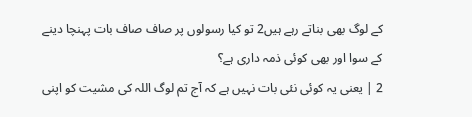کے لوگ بھی بناتے رہے ہیں2 تو کیا رسولوں پر صاف صاف بات پہنچا دینے کے سوا اور بھی کوئی ذمہ داری ہے؟
2 | یعنی یہ کوئی نئی بات نہیں ہے کہ آج تم لوگ اللہ کی مشیت کو اپنی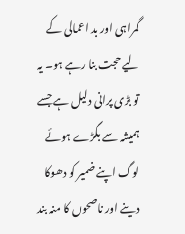گمراہی اور بد اعمالی کے لیے حجت بنا رہے ہو۔ یہ تو بڑی پرانی دلیل ہے جسے ہمیشہ سے بگڑے ہوئے لوگ اپنے ضمیر کو دھوکا دینے اور ناصحوں کا منہ بند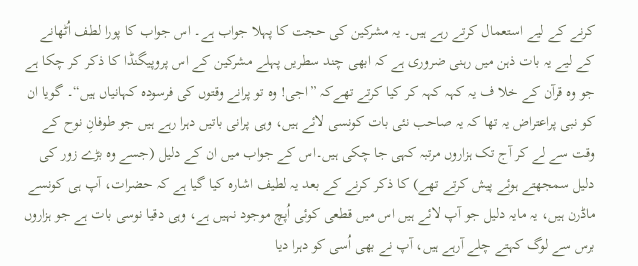کرنے کے لیے استعمال کرتے رہے ہیں۔ یہ مشرکین کی حجت کا پہلا جواب ہے۔ اس جواب کا پورا لطف اُٹھانے کے لیے یہ بات ذہن میں رہنی ضروری ہے کہ ابھی چند سطریں پہلے مشرکین کے اس پروپیگنڈا کا ذکر کر چکا ہے جو وہ قرآن کے خلا ف یہ کہہ کہہ کر کیا کرتے تھےکہ ”اجی! وہ تو پرانے وقتوں کی فرسودہ کہانیاں ہیں“۔ گویا ان کو نبی پراعتراض یہ تھا کہ یہ صاحب نئی بات کونسی لائے ہیں، وہی پرانی باتیں دہرا رہے ہیں جو طوفانِ نوح کے وقت سے لے کر آج تک ہزاروں مرتبہ کہی جا چکی ہیں۔اس کے جواب میں ان کے دلیل (جسے وہ بڑے زور کی دلیل سمجھتے ہوئے پیش کرتے تھے) کا ذکر کرنے کے بعد یہ لطیف اشارہ کیا گیا ہے کہ حضرات، آپ ہی کونسے ماڈرن ہیں، یہ مایہ دلیل جو آپ لائے ہیں اس میں قطعی کوئی اُپچ موجود نہیں ہے، وہی دقیا نوسی بات ہے جو ہزاروں برس سے لوگ کہتے چلے آرہے ہیں، آپ نے بھی اُسی کو دہرا دیا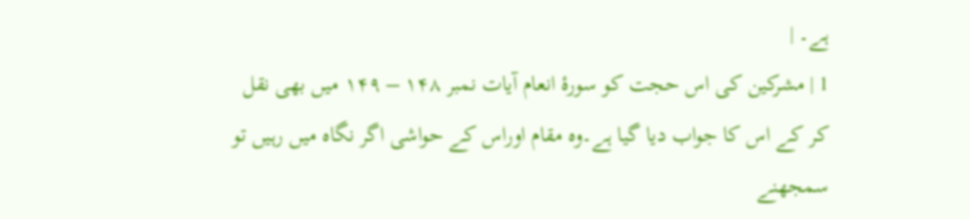ہے۔ |
1 | مشرکین کی اس حجت کو سورۂ انعام آیات نمبر ۱۴۸ – ۱۴۹ میں بھی نقل کر کے اس کا جواب دیا گیا ہے۔وہ مقام اوراس کے حواشی اگر نگاہ میں رہیں تو سمجھنے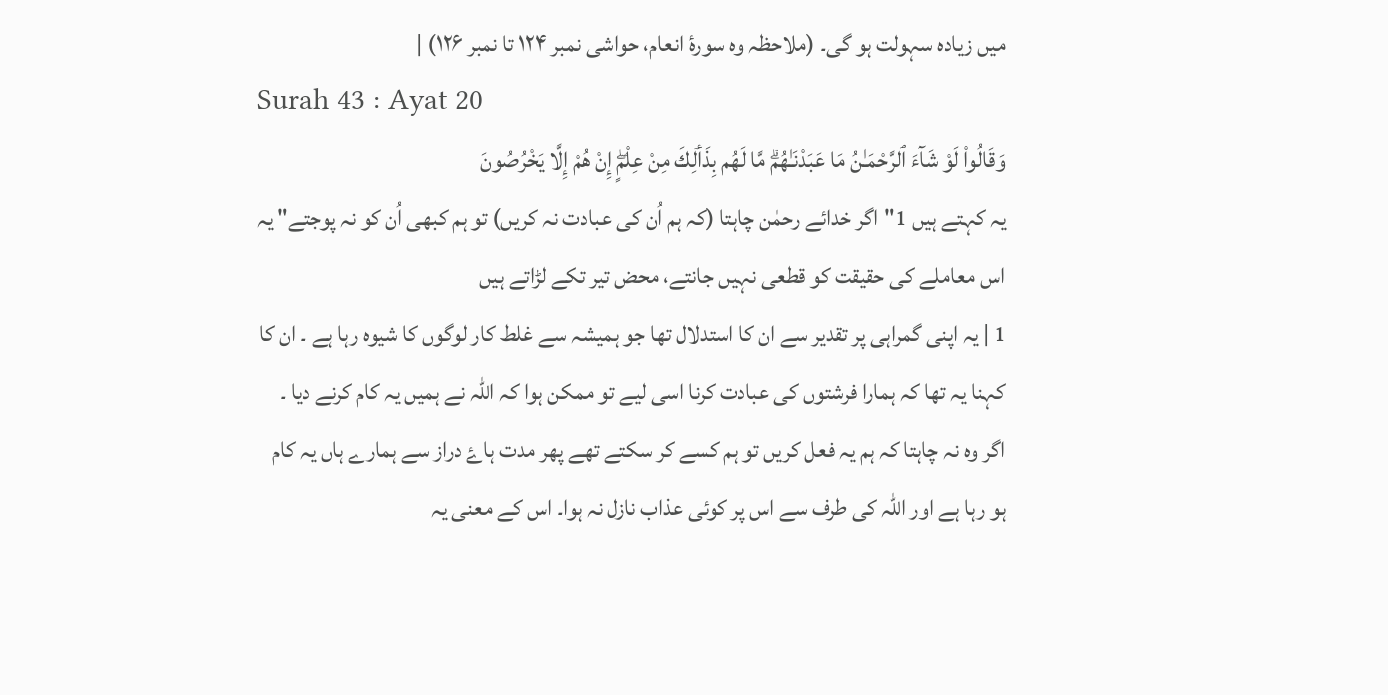میں زیادہ سہولت ہو گی۔ (ملاحظہ وہ سورۂ انعام، حواشی نمبر ۱۲۴ تا نمبر ۱۲۶) |
Surah 43 : Ayat 20
وَقَالُواْ لَوْ شَآءَ ٱلرَّحْمَـٰنُ مَا عَبَدْنَـٰهُمۗ مَّا لَهُم بِذَٲلِكَ مِنْ عِلْمٍۖ إِنْ هُمْ إِلَّا يَخْرُصُونَ
یہ کہتے ہیں 1"اگر خدائے رحمٰن چاہتا (کہ ہم اُن کی عبادت نہ کریں) تو ہم کبھی اُن کو نہ پوجتے" یہ اس معاملے کی حقیقت کو قطعی نہیں جانتے، محض تیر تکے لڑاتے ہیں
1 | یہ اپنی گمراہی پر تقدیر سے ان کا استدلال تھا جو ہمیشہ سے غلط کار لوگوں کا شیوہ رہا ہے ۔ ان کا کہنا یہ تھا کہ ہمارا فرشتوں کی عبادت کرنا اسی لیے تو ممکن ہوا کہ اللہ نے ہمیں یہ کام کرنے دیا ۔ اگر وہ نہ چاہتا کہ ہم یہ فعل کریں تو ہم کسے کر سکتے تھے پھر مدت ہاۓ دراز سے ہمارے ہاں یہ کام ہو رہا ہے اور اللہ کی طرف سے اس پر کوئی عذاب نازل نہ ہوا۔ اس کے معنی یہ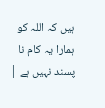ہیں کہ اللہ کو ہمارا یہ کام نا پسند نہیں ہے |